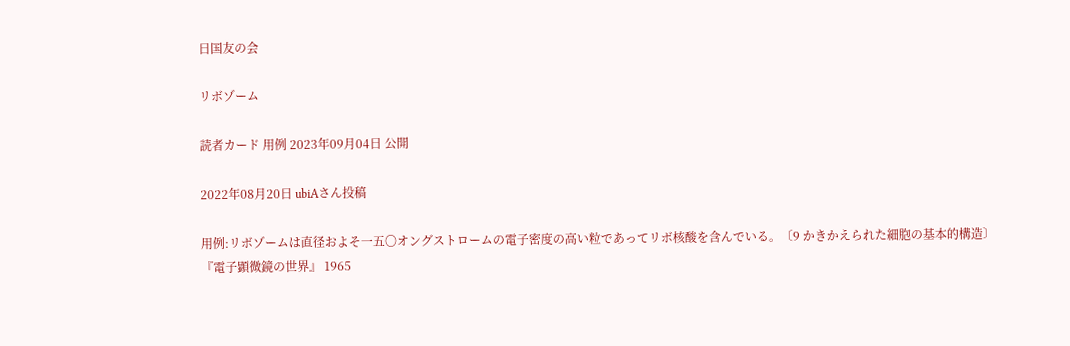日国友の会

リボゾーム

読者カード 用例 2023年09月04日 公開

2022年08月20日 ubiAさん投稿

用例:リボゾームは直径およそ一五〇オングストロームの電子密度の高い粒であってリボ核酸を含んでいる。〔9 かきかえられた細胞の基本的構造〕
『電子顕微鏡の世界』 1965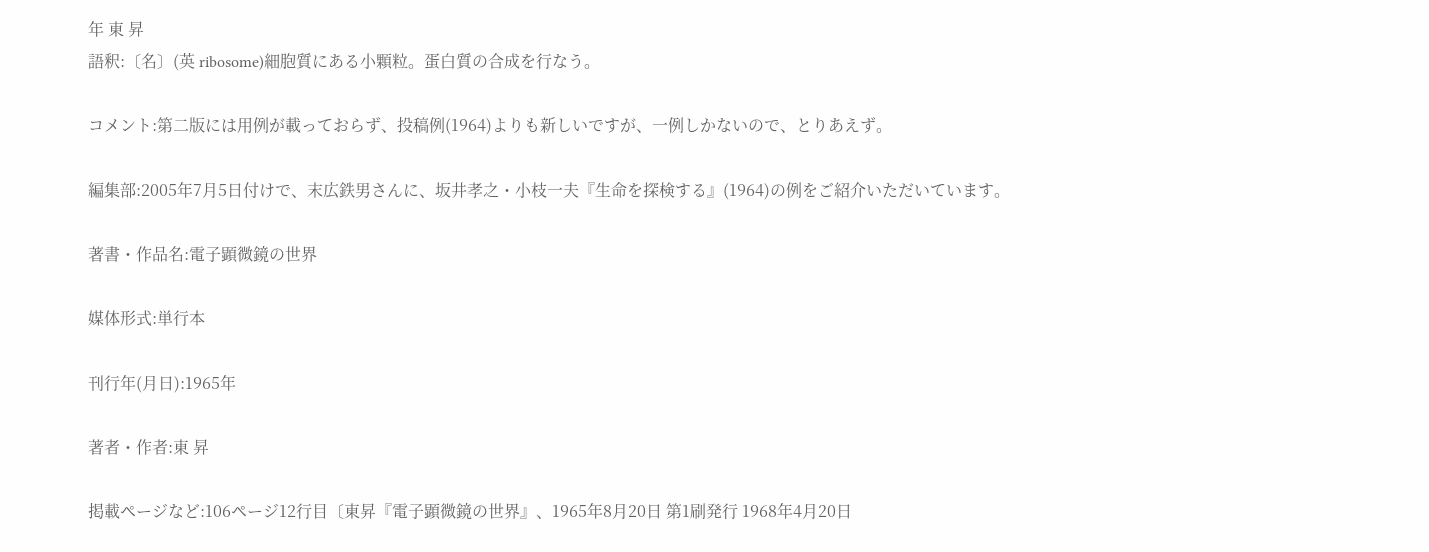年 東 昇
語釈:〔名〕(英 ribosome)細胞質にある小顆粒。蛋白質の合成を行なう。

コメント:第二版には用例が載っておらず、投稿例(1964)よりも新しいですが、一例しかないので、とりあえず。

編集部:2005年7月5日付けで、末広鉄男さんに、坂井孝之・小枝一夫『生命を探検する』(1964)の例をご紹介いただいています。

著書・作品名:電子顕微鏡の世界

媒体形式:単行本

刊行年(月日):1965年

著者・作者:東 昇

掲載ページなど:106ページ12行目〔東昇『電子顕微鏡の世界』、1965年8月20日 第1刷発行 1968年4月20日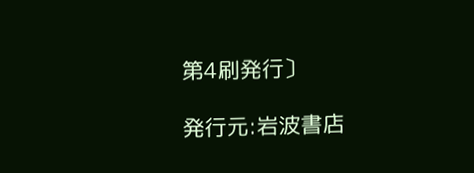第4刷発行〕

発行元:岩波書店